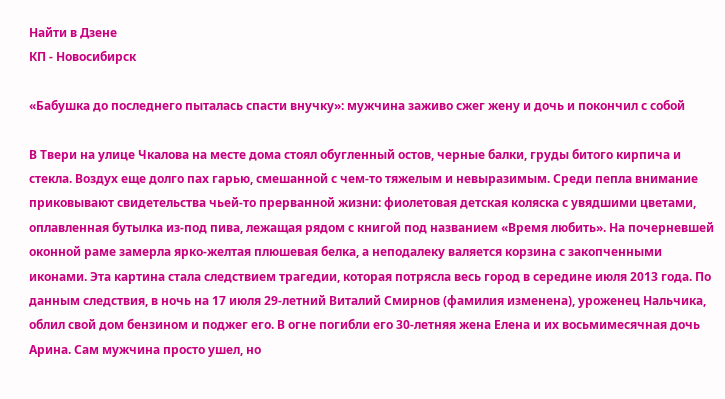Найти в Дзене
КП - Новосибирск

«Бабушка до последнего пыталась спасти внучку»: мужчина заживо сжег жену и дочь и покончил с собой

В Твери на улице Чкалова на месте дома стоял обугленный остов, черные балки, груды битого кирпича и стекла. Воздух еще долго пах гарью, смешанной с чем-то тяжелым и невыразимым. Среди пепла внимание приковывают свидетельства чьей-то прерванной жизни: фиолетовая детская коляска с увядшими цветами, оплавленная бутылка из-под пива, лежащая рядом с книгой под названием «Время любить». На почерневшей оконной раме замерла ярко-желтая плюшевая белка, а неподалеку валяется корзина с закопченными иконами. Эта картина стала следствием трагедии, которая потрясла весь город в середине июля 2013 года. По данным следствия, в ночь на 17 июля 29-летний Виталий Смирнов (фамилия изменена), уроженец Нальчика, облил свой дом бензином и поджег его. В огне погибли его 30-летняя жена Елена и их восьмимесячная дочь Арина. Сам мужчина просто ушел, но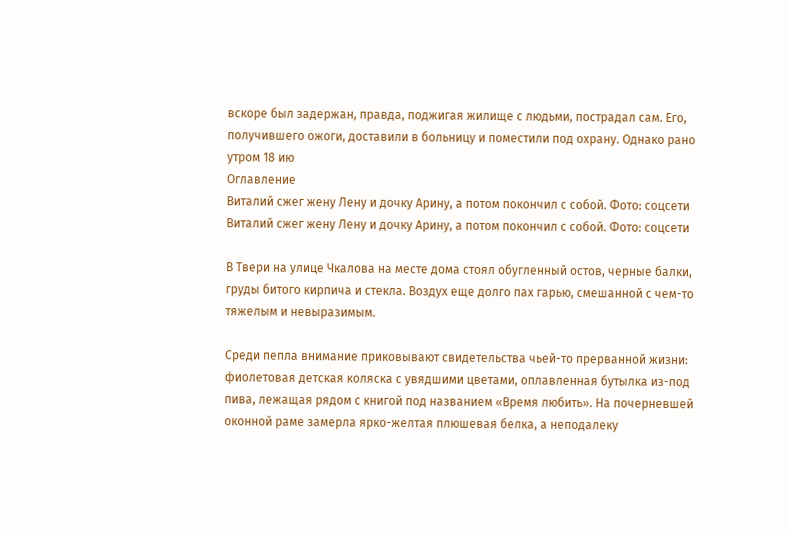вскоре был задержан, правда, поджигая жилище с людьми, пострадал сам. Его, получившего ожоги, доставили в больницу и поместили под охрану. Однако рано утром 18 ию
Оглавление
Виталий сжег жену Лену и дочку Арину, а потом покончил с собой. Фото: соцсети
Виталий сжег жену Лену и дочку Арину, а потом покончил с собой. Фото: соцсети

В Твери на улице Чкалова на месте дома стоял обугленный остов, черные балки, груды битого кирпича и стекла. Воздух еще долго пах гарью, смешанной с чем-то тяжелым и невыразимым.

Среди пепла внимание приковывают свидетельства чьей-то прерванной жизни: фиолетовая детская коляска с увядшими цветами, оплавленная бутылка из-под пива, лежащая рядом с книгой под названием «Время любить». На почерневшей оконной раме замерла ярко-желтая плюшевая белка, а неподалеку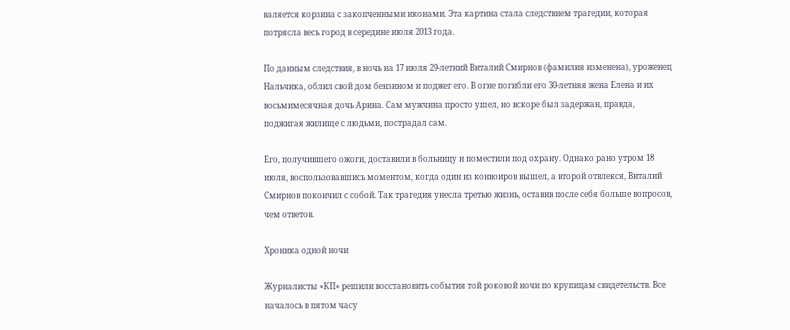валяется корзина с закопченными иконами. Эта картина стала следствием трагедии, которая потрясла весь город в середине июля 2013 года.

По данным следствия, в ночь на 17 июля 29-летний Виталий Смирнов (фамилия изменена), уроженец Нальчика, облил свой дом бензином и поджег его. В огне погибли его 30-летняя жена Елена и их восьмимесячная дочь Арина. Сам мужчина просто ушел, но вскоре был задержан, правда, поджигая жилище с людьми, пострадал сам.

Его, получившего ожоги, доставили в больницу и поместили под охрану. Однако рано утром 18 июля, воспользовавшись моментом, когда один из конвоиров вышел, а второй отвлекся, Виталий Смирнов покончил с собой. Так трагедия унесла третью жизнь, оставив после себя больше вопросов, чем ответов.

Хроника одной ночи

Журналисты «КП» решили восстановить события той роковой ночи по крупицам свидетельств. Все началось в пятом часу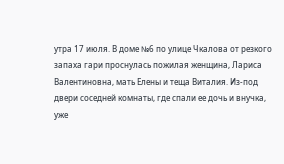утра 17 июля. В доме №6 по улице Чкалова от резкого запаха гари проснулась пожилая женщина, Лариса Валентиновна, мать Елены и теща Виталия. Из-под двери соседней комнаты, где спали ее дочь и внучка, уже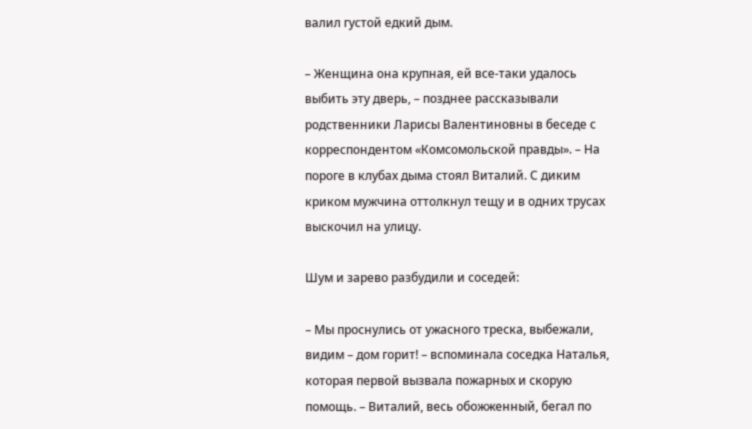валил густой едкий дым.

– Женщина она крупная, ей все-таки удалось выбить эту дверь, – позднее рассказывали родственники Ларисы Валентиновны в беседе с корреспондентом «Комсомольской правды». – На пороге в клубах дыма стоял Виталий. С диким криком мужчина оттолкнул тещу и в одних трусах выскочил на улицу.

Шум и зарево разбудили и соседей:

– Мы проснулись от ужасного треска, выбежали, видим – дом горит! – вспоминала соседка Наталья, которая первой вызвала пожарных и скорую помощь. – Виталий, весь обожженный, бегал по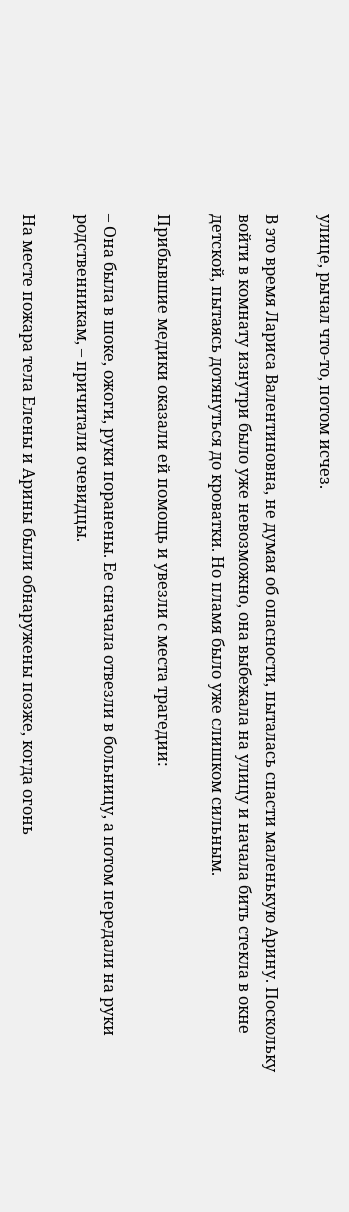улице, рычал что-то, потом исчез.

В это время Лариса Валентиновна, не думая об опасности, пыталась спасти маленькую Арину. Поскольку войти в комнату изнутри было уже невозможно, она выбежала на улицу и начала бить стекла в окне детской, пытаясь дотянуться до кроватки. Но пламя было уже слишком сильным.

Прибывшие медики оказали ей помощь и увезли с места трагедии:

– Она была в шоке, ожоги, руки поранены. Ее сначала отвезли в больницу, а потом передали на руки родственникам, – причитали очевидцы.

На месте пожара тела Елены и Арины были обнаружены позже, когда огонь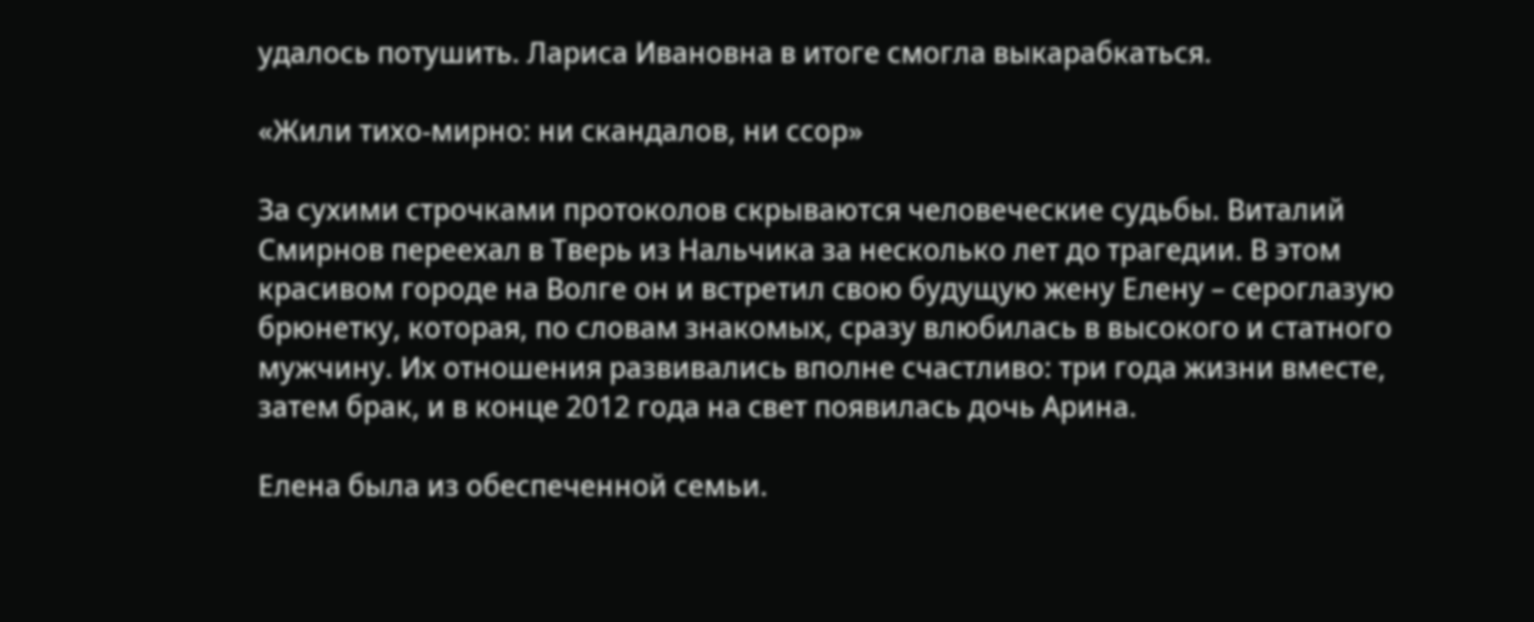удалось потушить. Лариса Ивановна в итоге смогла выкарабкаться.

«Жили тихо-мирно: ни скандалов, ни ссор»

За сухими строчками протоколов скрываются человеческие судьбы. Виталий Смирнов переехал в Тверь из Нальчика за несколько лет до трагедии. В этом красивом городе на Волге он и встретил свою будущую жену Елену – сероглазую брюнетку, которая, по словам знакомых, сразу влюбилась в высокого и статного мужчину. Их отношения развивались вполне счастливо: три года жизни вместе, затем брак, и в конце 2012 года на свет появилась дочь Арина.

Елена была из обеспеченной семьи.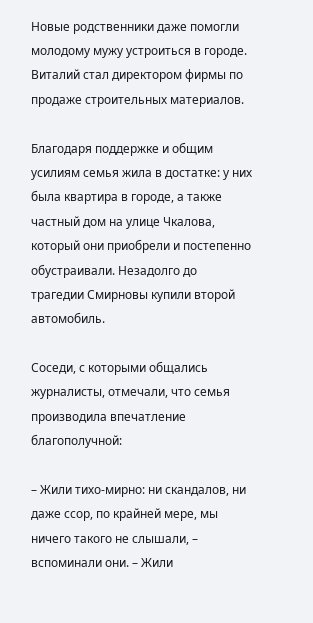Новые родственники даже помогли молодому мужу устроиться в городе. Виталий стал директором фирмы по продаже строительных материалов.

Благодаря поддержке и общим усилиям семья жила в достатке: у них была квартира в городе, а также частный дом на улице Чкалова, который они приобрели и постепенно обустраивали. Незадолго до трагедии Смирновы купили второй автомобиль.

Соседи, с которыми общались журналисты, отмечали, что семья производила впечатление благополучной:

– Жили тихо-мирно: ни скандалов, ни даже ссор, по крайней мере, мы ничего такого не слышали, – вспоминали они. – Жили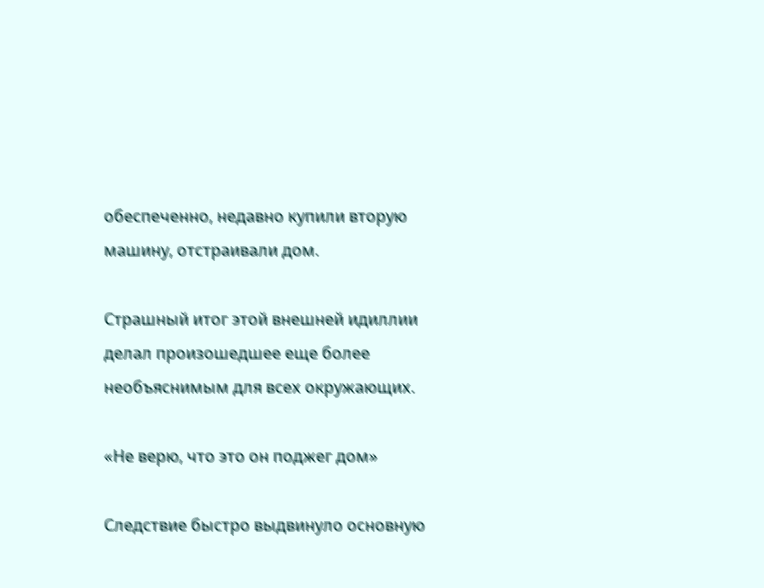обеспеченно, недавно купили вторую машину, отстраивали дом.

Страшный итог этой внешней идиллии делал произошедшее еще более необъяснимым для всех окружающих.

«Не верю, что это он поджег дом»

Следствие быстро выдвинуло основную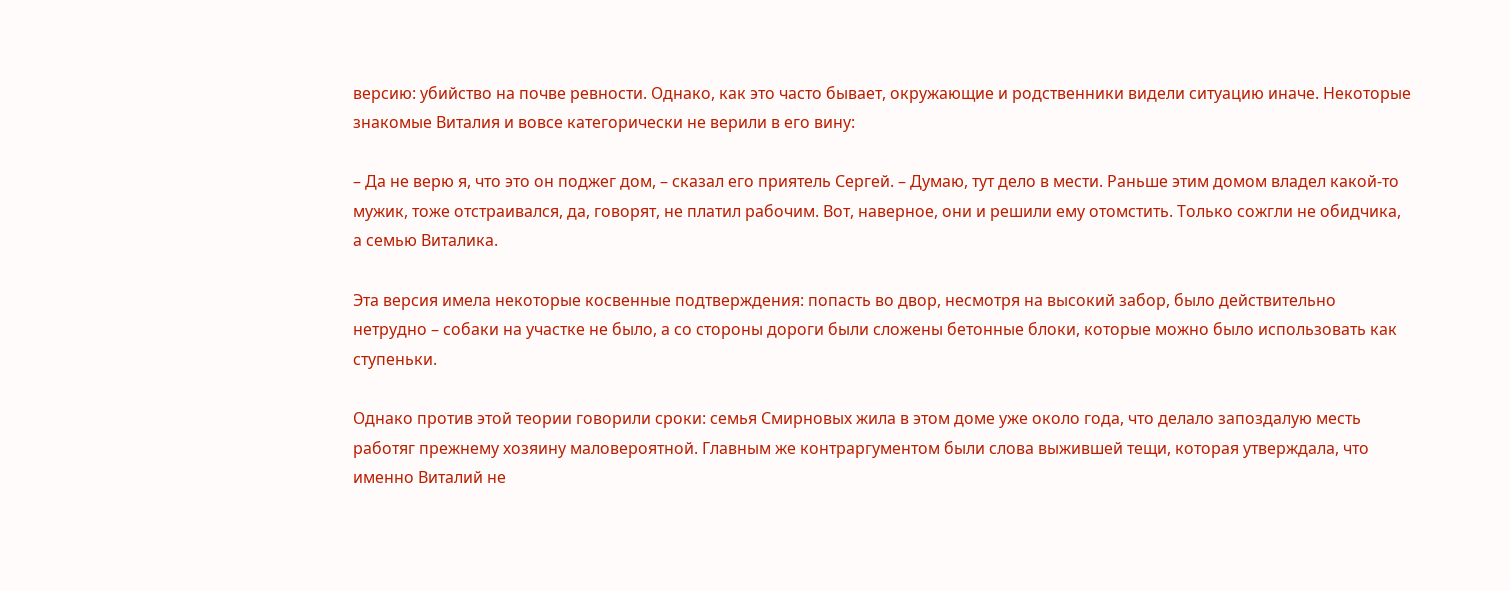версию: убийство на почве ревности. Однако, как это часто бывает, окружающие и родственники видели ситуацию иначе. Некоторые знакомые Виталия и вовсе категорически не верили в его вину:

– Да не верю я, что это он поджег дом, – сказал его приятель Сергей. – Думаю, тут дело в мести. Раньше этим домом владел какой-то мужик, тоже отстраивался, да, говорят, не платил рабочим. Вот, наверное, они и решили ему отомстить. Только сожгли не обидчика, а семью Виталика.

Эта версия имела некоторые косвенные подтверждения: попасть во двор, несмотря на высокий забор, было действительно нетрудно – собаки на участке не было, а со стороны дороги были сложены бетонные блоки, которые можно было использовать как ступеньки.

Однако против этой теории говорили сроки: семья Смирновых жила в этом доме уже около года, что делало запоздалую месть работяг прежнему хозяину маловероятной. Главным же контраргументом были слова выжившей тещи, которая утверждала, что именно Виталий не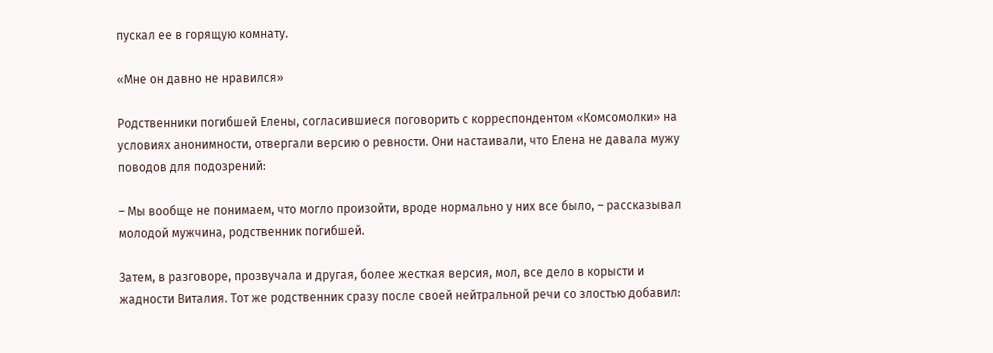пускал ее в горящую комнату.

«Мне он давно не нравился»

Родственники погибшей Елены, согласившиеся поговорить с корреспондентом «Комсомолки» на условиях анонимности, отвергали версию о ревности. Они настаивали, что Елена не давала мужу поводов для подозрений:

– Мы вообще не понимаем, что могло произойти, вроде нормально у них все было, – рассказывал молодой мужчина, родственник погибшей.

Затем, в разговоре, прозвучала и другая, более жесткая версия, мол, все дело в корысти и жадности Виталия. Тот же родственник сразу после своей нейтральной речи со злостью добавил: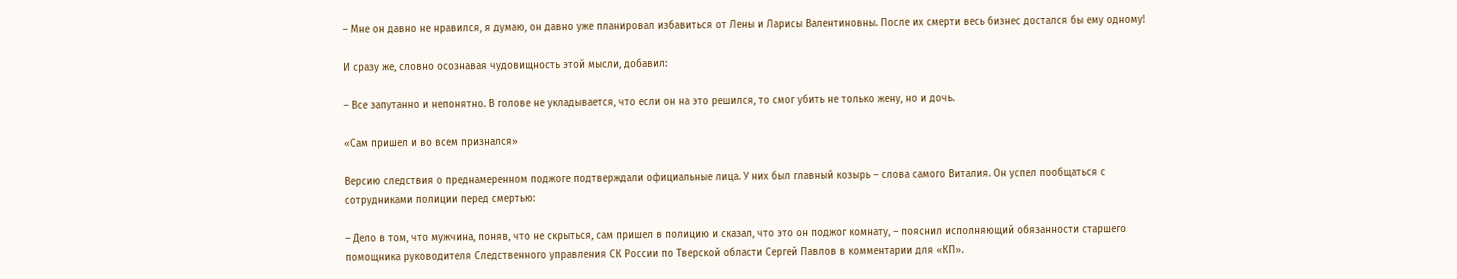– Мне он давно не нравился, я думаю, он давно уже планировал избавиться от Лены и Ларисы Валентиновны. После их смерти весь бизнес достался бы ему одному!

И сразу же, словно осознавая чудовищность этой мысли, добавил:

– Все запутанно и непонятно. В голове не укладывается, что если он на это решился, то смог убить не только жену, но и дочь.

«Сам пришел и во всем признался»

Версию следствия о преднамеренном поджоге подтверждали официальные лица. У них был главный козырь – слова самого Виталия. Он успел пообщаться с сотрудниками полиции перед смертью:

– Дело в том, что мужчина, поняв, что не скрыться, сам пришел в полицию и сказал, что это он поджог комнату, – пояснил исполняющий обязанности старшего помощника руководителя Следственного управления СК России по Тверской области Сергей Павлов в комментарии для «КП».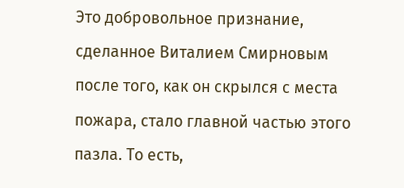Это добровольное признание, сделанное Виталием Смирновым после того, как он скрылся с места пожара, стало главной частью этого пазла. То есть,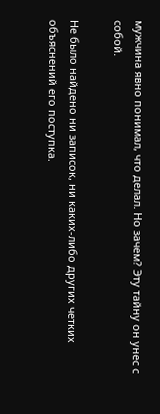мужчина явно понимал, что делал. Но зачем? Эту тайну он унес с собой.

Не было найдено ни записок, ни каких-либо других четких объяснений его поступка.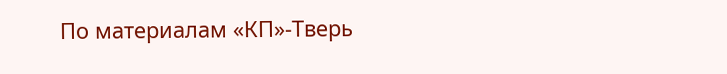По материалам «КП»-Тверь